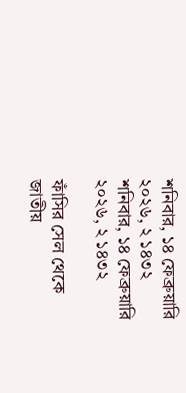শনিবার, ১৪ ফেব্রুয়ারি ২০২৬, ২ ১৪৩২
শনিবার, ১৪ ফেব্রুয়ারি ২০২৬, ২ ১৪৩২

ফাঁসির সেল থেকে জাতীয়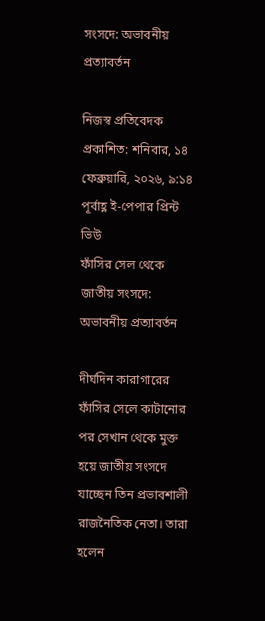সংসদে: অভাবনীয় প্রত্যাবর্তন

নিজস্ব প্রতিবেদক প্রকাশিত: শনিবার, ১৪ ফেব্রুয়ারি, ২০২৬, ৯:১৪ পূর্বাহ্ণ ই-পেপার প্রিন্ট ভিউ
ফাঁসির সেল থেকে জাতীয় সংসদে: অভাবনীয় প্রত্যাবর্তন

দীর্ঘদিন কারাগারের ফাঁসির সেলে কাটানোর পর সেখান থেকে মুক্ত হয়ে জাতীয় সংসদে যাচ্ছেন তিন প্রভাবশালী রাজনৈতিক নেতা। তারা হলেন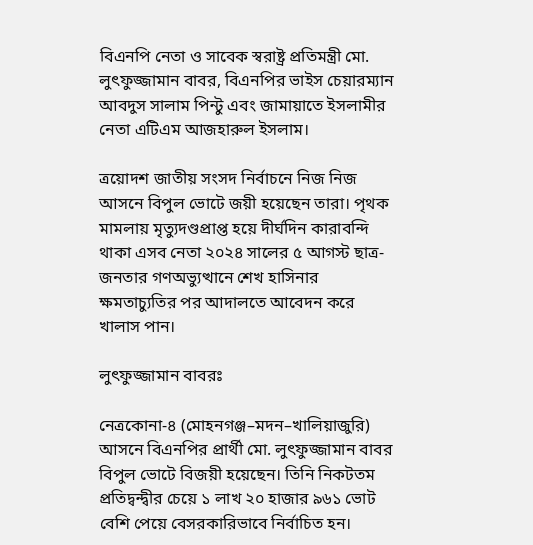বিএনপি নেতা ও সাবেক স্বরাষ্ট্র প্রতিমন্ত্রী মো. লুৎফুজ্জামান বাবর, বিএনপির ভাইস চেয়ারম্যান আবদুস সালাম পিন্টু এবং জামায়াতে ইসলামীর নেতা এটিএম আজহারুল ইসলাম।

ত্রয়োদশ জাতীয় সংসদ নির্বাচনে নিজ নিজ আসনে বিপুল ভোটে জয়ী হয়েছেন তারা। পৃথক মামলায় মৃত্যুদণ্ডপ্রাপ্ত হয়ে দীর্ঘদিন কারাবন্দি থাকা এসব নেতা ২০২৪ সালের ৫ আগস্ট ছাত্র-জনতার গণঅভ্যুত্থানে শেখ হাসিনার ক্ষমতাচ্যুতির পর আদালতে আবেদন করে খালাস পান।

লুৎফুজ্জামান বাবরঃ

নেত্রকোনা-৪ (মোহনগঞ্জ–মদন–খালিয়াজুরি) আসনে বিএনপির প্রার্থী মো. লুৎফুজ্জামান বাবর বিপুল ভোটে বিজয়ী হয়েছেন। তিনি নিকটতম প্রতিদ্বন্দ্বীর চেয়ে ১ লাখ ২০ হাজার ৯৬১ ভোট বেশি পেয়ে বেসরকারিভাবে নির্বাচিত হন।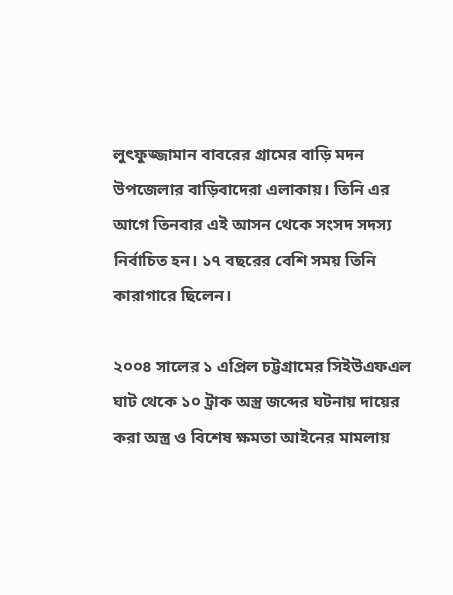লুৎফুজ্জামান বাবরের গ্রামের বাড়ি মদন উপজেলার বাড়িবাদেরা এলাকায়। তিনি এর আগে তিনবার এই আসন থেকে সংসদ সদস্য নির্বাচিত হন। ১৭ বছরের বেশি সময় তিনি কারাগারে ছিলেন।

২০০৪ সালের ১ এপ্রিল চট্টগ্রামের সিইউএফএল ঘাট থেকে ১০ ট্রাক অস্ত্র জব্দের ঘটনায় দায়ের করা অস্ত্র ও বিশেষ ক্ষমতা আইনের মামলায়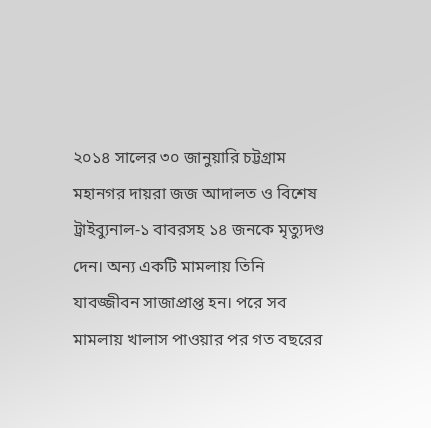২০১৪ সালের ৩০ জানুয়ারি চট্টগ্রাম মহানগর দায়রা জজ আদালত ও বিশেষ ট্রাইব্যুনাল-১ বাবরসহ ১৪ জনকে মৃত্যুদণ্ড দেন। অন্য একটি মামলায় তিনি যাবজ্জীবন সাজাপ্রাপ্ত হন। পরে সব মামলায় খালাস পাওয়ার পর গত বছরের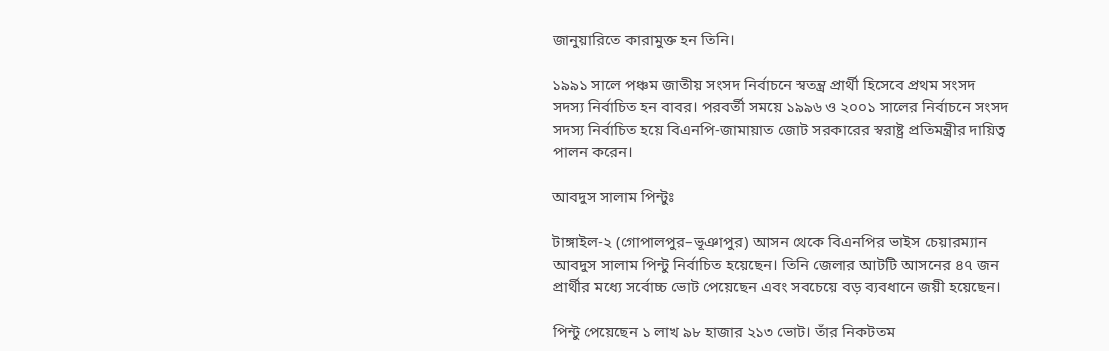জানুয়ারিতে কারামুক্ত হন তিনি।

১৯৯১ সালে পঞ্চম জাতীয় সংসদ নির্বাচনে স্বতন্ত্র প্রার্থী হিসেবে প্রথম সংসদ সদস্য নির্বাচিত হন বাবর। পরবর্তী সময়ে ১৯৯৬ ও ২০০১ সালের নির্বাচনে সংসদ সদস্য নির্বাচিত হয়ে বিএনপি-জামায়াত জোট সরকারের স্বরাষ্ট্র প্রতিমন্ত্রীর দায়িত্ব পালন করেন।

আবদুস সালাম পিন্টুঃ

টাঙ্গাইল-২ (গোপালপুর–ভূঞাপুর) আসন থেকে বিএনপির ভাইস চেয়ারম্যান আবদুস সালাম পিন্টু নির্বাচিত হয়েছেন। তিনি জেলার আটটি আসনের ৪৭ জন প্রার্থীর মধ্যে সর্বোচ্চ ভোট পেয়েছেন এবং সবচেয়ে বড় ব্যবধানে জয়ী হয়েছেন।

পিন্টু পেয়েছেন ১ লাখ ৯৮ হাজার ২১৩ ভোট। তাঁর নিকটতম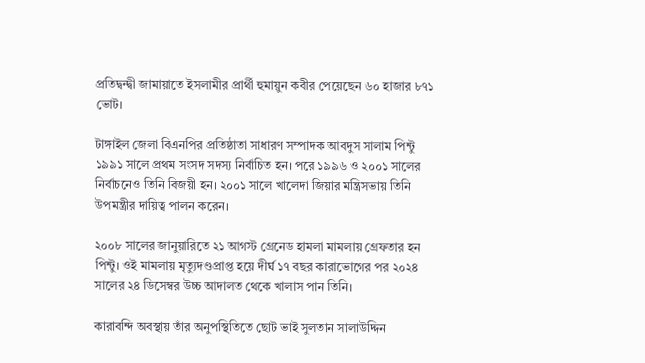প্রতিদ্বন্দ্বী জামায়াতে ইসলামীর প্রার্থী হুমায়ুন কবীর পেয়েছেন ৬০ হাজার ৮৭১ ভোট।

টাঙ্গাইল জেলা বিএনপির প্রতিষ্ঠাতা সাধারণ সম্পাদক আবদুস সালাম পিন্টু ১৯৯১ সালে প্রথম সংসদ সদস্য নির্বাচিত হন। পরে ১৯৯৬ ও ২০০১ সালের নির্বাচনেও তিনি বিজয়ী হন। ২০০১ সালে খালেদা জিয়ার মন্ত্রিসভায় তিনি উপমন্ত্রীর দায়িত্ব পালন করেন।

২০০৮ সালের জানুয়ারিতে ২১ আগস্ট গ্রেনেড হামলা মামলায় গ্রেফতার হন পিন্টু। ওই মামলায় মৃত্যুদণ্ডপ্রাপ্ত হয়ে দীর্ঘ ১৭ বছর কারাভোগের পর ২০২৪ সালের ২৪ ডিসেম্বর উচ্চ আদালত থেকে খালাস পান তিনি।

কারাবন্দি অবস্থায় তাঁর অনুপস্থিতিতে ছোট ভাই সুলতান সালাউদ্দিন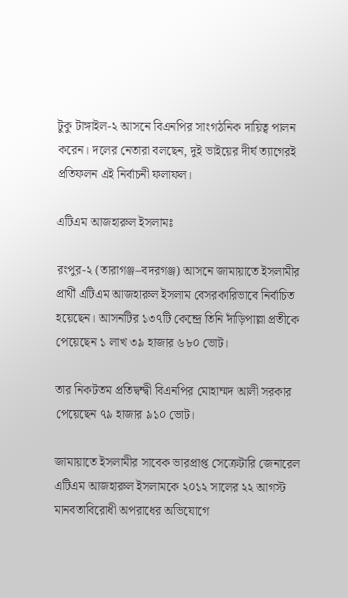টুকু টাঙ্গাইল-২ আসনে বিএনপির সাংগঠনিক দায়িত্ব পালন করেন। দলের নেতারা বলছেন, দুই ভাইয়ের দীর্ঘ ত্যাগেরই প্রতিফলন এই নির্বাচনী ফলাফল।

এটিএম আজহারুল ইসলামঃ

রংপুর-২ (তারাগঞ্জ–বদরগঞ্জ) আসনে জামায়াতে ইসলামীর প্রার্থী এটিএম আজহারুল ইসলাম বেসরকারিভাবে নির্বাচিত হয়েছেন। আসনটির ১৩৭টি কেন্দ্রে তিনি দাঁড়িপাল্লা প্রতীকে পেয়েছেন ১ লাখ ৩৯ হাজার ৬৮০ ভোট।

তার নিকটতম প্রতিদ্বন্দ্বী বিএনপির মোহাম্মদ আলী সরকার পেয়েছেন ৭৯ হাজার ৯১০ ভোট।

জামায়াতে ইসলামীর সাবেক ভারপ্রাপ্ত সেক্রেটারি জেনারেল এটিএম আজহারুল ইসলামকে ২০১২ সালের ২২ আগস্ট মানবতাবিরোধী অপরাধের অভিযোগে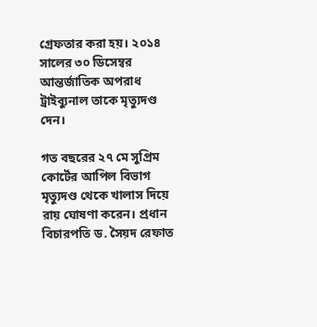গ্রেফতার করা হয়। ২০১৪ সালের ৩০ ডিসেম্বর আন্তর্জাতিক অপরাধ ট্রাইব্যুনাল তাকে মৃত্যুদণ্ড দেন।

গত বছরের ২৭ মে সুপ্রিম কোর্টের আপিল বিভাগ মৃত্যুদণ্ড থেকে খালাস দিয়ে রায় ঘোষণা করেন। প্রধান বিচারপতি ড. সৈয়দ রেফাত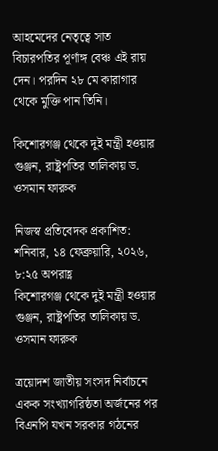আহমেদের নেতৃত্বে সাত বিচারপতির পূর্ণাঙ্গ বেঞ্চ এই রায় দেন। পরদিন ২৮ মে কারাগার থেকে মুক্তি পান তিনি।

কিশোরগঞ্জ থেকে দুই মন্ত্রী হওয়ার গুঞ্জন, রাষ্ট্রপতির তালিকায় ড. ওসমান ফারুক

নিজস্ব প্রতিবেদক প্রকাশিত: শনিবার, ১৪ ফেব্রুয়ারি, ২০২৬, ৮:২৫ অপরাহ্ণ
কিশোরগঞ্জ থেকে দুই মন্ত্রী হওয়ার গুঞ্জন, রাষ্ট্রপতির তালিকায় ড. ওসমান ফারুক

ত্রয়োদশ জাতীয় সংসদ নির্বাচনে একক সংখ্যাগরিষ্ঠতা অর্জনের পর বিএনপি যখন সরকার গঠনের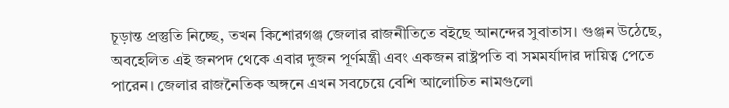চূড়ান্ত প্রস্তুতি নিচ্ছে, তখন কিশোরগঞ্জ জেলার রাজনীতিতে বইছে আনন্দের সুবাতাস। গুঞ্জন উঠেছে, অবহেলিত এই জনপদ থেকে এবার দুজন পূর্ণমন্ত্রী এবং একজন রাষ্ট্রপতি বা সমমর্যাদার দায়িত্ব পেতে পারেন। জেলার রাজনৈতিক অঙ্গনে এখন সবচেয়ে বেশি আলোচিত নামগুলো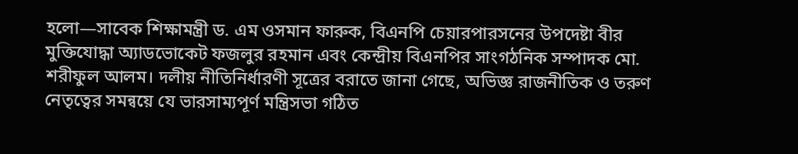হলো—সাবেক শিক্ষামন্ত্রী ড. এম ওসমান ফারুক, বিএনপি চেয়ারপারসনের উপদেষ্টা বীর মুক্তিযোদ্ধা অ্যাডভোকেট ফজলুর রহমান এবং কেন্দ্রীয় বিএনপির সাংগঠনিক সম্পাদক মো. শরীফুল আলম। দলীয় নীতিনির্ধারণী সূত্রের বরাতে জানা গেছে, অভিজ্ঞ রাজনীতিক ও তরুণ নেতৃত্বের সমন্বয়ে যে ভারসাম্যপূর্ণ মন্ত্রিসভা গঠিত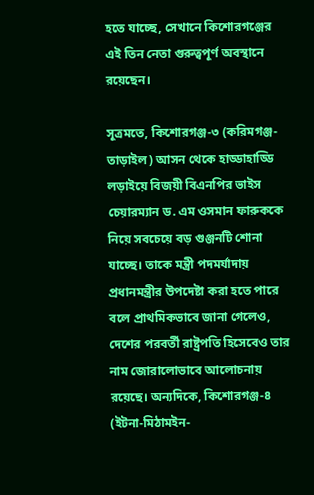হতে যাচ্ছে, সেখানে কিশোরগঞ্জের এই তিন নেতা গুরুত্বপূর্ণ অবস্থানে রয়েছেন।

সূত্রমতে, কিশোরগঞ্জ-৩ (করিমগঞ্জ-তাড়াইল) আসন থেকে হাড্ডাহাড্ডি লড়াইয়ে বিজয়ী বিএনপির ভাইস চেয়ারম্যান ড. এম ওসমান ফারুককে নিয়ে সবচেয়ে বড় গুঞ্জনটি শোনা যাচ্ছে। তাকে মন্ত্রী পদমর্যাদায় প্রধানমন্ত্রীর উপদেষ্টা করা হতে পারে বলে প্রাথমিকভাবে জানা গেলেও, দেশের পরবর্তী রাষ্ট্রপতি হিসেবেও তার নাম জোরালোভাবে আলোচনায় রয়েছে। অন্যদিকে, কিশোরগঞ্জ-৪ (ইটনা-মিঠামইন-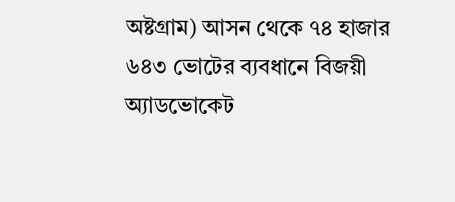অষ্টগ্রাম) আসন থেকে ৭৪ হাজার ৬৪৩ ভোটের ব্যবধানে বিজয়ী অ্যাডভোকেট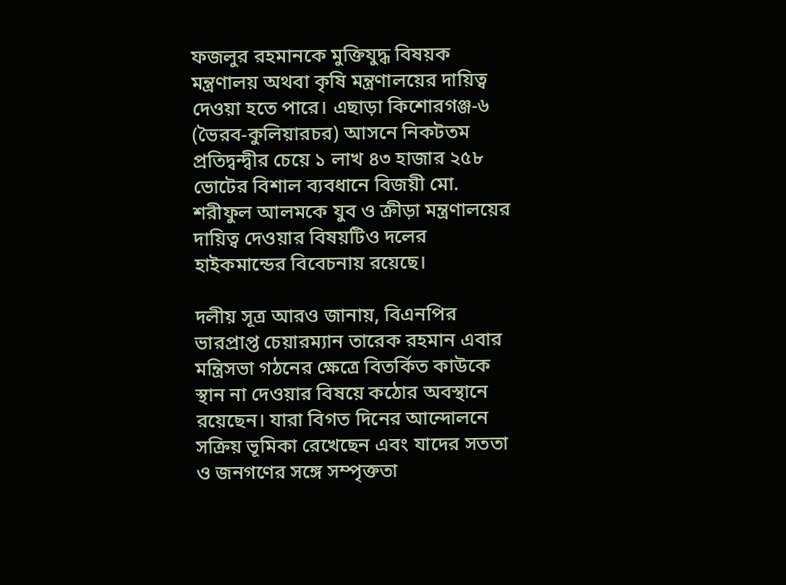ফজলুর রহমানকে মুক্তিযুদ্ধ বিষয়ক মন্ত্রণালয় অথবা কৃষি মন্ত্রণালয়ের দায়িত্ব দেওয়া হতে পারে। এছাড়া কিশোরগঞ্জ-৬ (ভৈরব-কুলিয়ারচর) আসনে নিকটতম প্রতিদ্বন্দ্বীর চেয়ে ১ লাখ ৪৩ হাজার ২৫৮ ভোটের বিশাল ব্যবধানে বিজয়ী মো. শরীফুল আলমকে যুব ও ক্রীড়া মন্ত্রণালয়ের দায়িত্ব দেওয়ার বিষয়টিও দলের হাইকমান্ডের বিবেচনায় রয়েছে।

দলীয় সূত্র আরও জানায়, বিএনপির ভারপ্রাপ্ত চেয়ারম্যান তারেক রহমান এবার মন্ত্রিসভা গঠনের ক্ষেত্রে বিতর্কিত কাউকে স্থান না দেওয়ার বিষয়ে কঠোর অবস্থানে রয়েছেন। যারা বিগত দিনের আন্দোলনে সক্রিয় ভূমিকা রেখেছেন এবং যাদের সততা ও জনগণের সঙ্গে সম্পৃক্ততা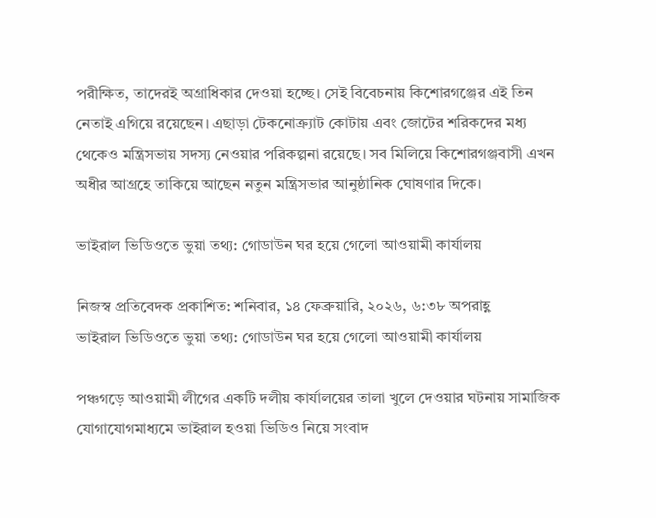পরীক্ষিত, তাদেরই অগ্রাধিকার দেওয়া হচ্ছে। সেই বিবেচনায় কিশোরগঞ্জের এই তিন নেতাই এগিয়ে রয়েছেন। এছাড়া টেকনোক্র্যাট কোটায় এবং জোটের শরিকদের মধ্য থেকেও মন্ত্রিসভায় সদস্য নেওয়ার পরিকল্পনা রয়েছে। সব মিলিয়ে কিশোরগঞ্জবাসী এখন অধীর আগ্রহে তাকিয়ে আছেন নতুন মন্ত্রিসভার আনুষ্ঠানিক ঘোষণার দিকে।

ভাইরাল ভিডিওতে ভুয়া তথ্য: গোডাউন ঘর হয়ে গেলো আওয়ামী কার্যালয়

নিজস্ব প্রতিবেদক প্রকাশিত: শনিবার, ১৪ ফেব্রুয়ারি, ২০২৬, ৬:৩৮ অপরাহ্ণ
ভাইরাল ভিডিওতে ভুয়া তথ্য: গোডাউন ঘর হয়ে গেলো আওয়ামী কার্যালয়

পঞ্চগড়ে আওয়ামী লীগের একটি দলীয় কার্যালয়ের তালা খুলে দেওয়ার ঘটনায় সামাজিক যোগাযোগমাধ্যমে ভাইরাল হওয়া ভিডিও নিয়ে সংবাদ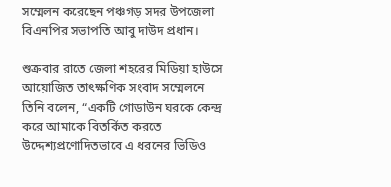সম্মেলন করেছেন পঞ্চগড় সদর উপজেলা বিএনপির সভাপতি আবু দাউদ প্রধান।

শুক্রবার রাতে জেলা শহরের মিডিয়া হাউসে আয়োজিত তাৎক্ষণিক সংবাদ সম্মেলনে তিনি বলেন, “একটি গোডাউন ঘরকে কেন্দ্র করে আমাকে বিতর্কিত করতে উদ্দেশ্যপ্রণোদিতভাবে এ ধরনের ভিডিও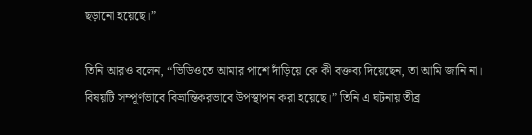ছড়ানো হয়েছে।”

তিনি আরও বলেন, “ভিডিওতে আমার পাশে দাঁড়িয়ে কে কী বক্তব্য দিয়েছেন, তা আমি জানি না। বিষয়টি সম্পূর্ণভাবে বিভ্রান্তিকরভাবে উপস্থাপন করা হয়েছে।” তিনি এ ঘটনায় তীব্র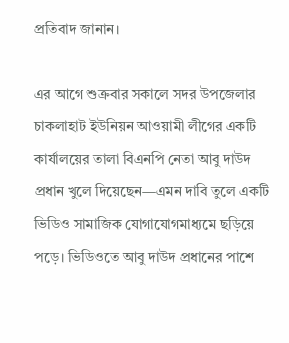প্রতিবাদ জানান।

এর আগে শুক্রবার সকালে সদর উপজেলার চাকলাহাট ইউনিয়ন আওয়ামী লীগের একটি কার্যালয়ের তালা বিএনপি নেতা আবু দাউদ প্রধান খুলে দিয়েছেন—এমন দাবি তুলে একটি ভিডিও সামাজিক যোগাযোগমাধ্যমে ছড়িয়ে পড়ে। ভিডিওতে আবু দাউদ প্রধানের পাশে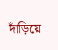দাঁড়িয়ে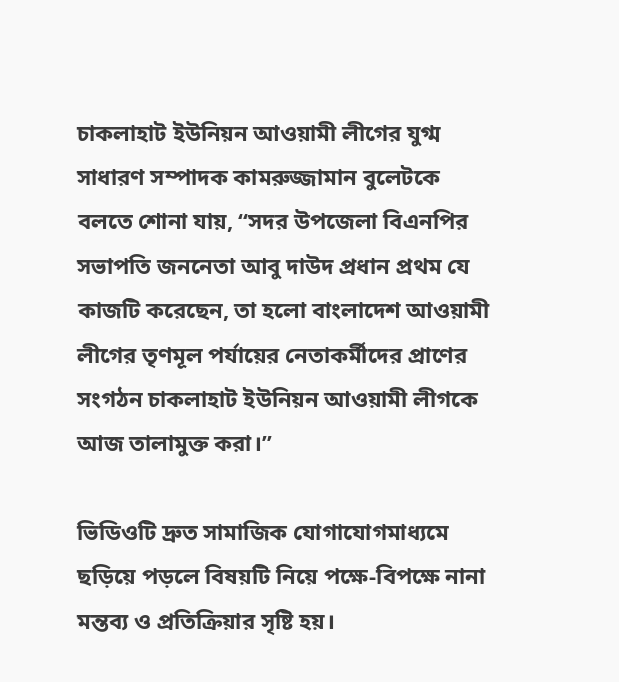চাকলাহাট ইউনিয়ন আওয়ামী লীগের যুগ্ম সাধারণ সম্পাদক কামরুজ্জামান বুলেটকে বলতে শোনা যায়, “সদর উপজেলা বিএনপির সভাপতি জননেতা আবু দাউদ প্রধান প্রথম যে কাজটি করেছেন, তা হলো বাংলাদেশ আওয়ামী লীগের তৃণমূল পর্যায়ের নেতাকর্মীদের প্রাণের সংগঠন চাকলাহাট ইউনিয়ন আওয়ামী লীগকে আজ তালামুক্ত করা।”

ভিডিওটি দ্রুত সামাজিক যোগাযোগমাধ্যমে ছড়িয়ে পড়লে বিষয়টি নিয়ে পক্ষে-বিপক্ষে নানা মন্তব্য ও প্রতিক্রিয়ার সৃষ্টি হয়।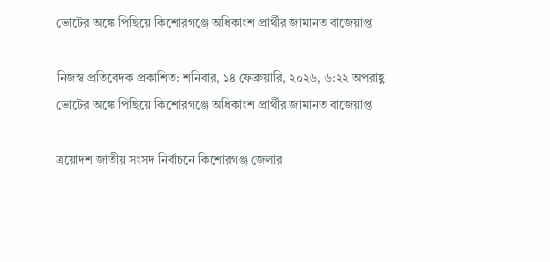ভোটের অঙ্কে পিছিয়ে কিশোরগঞ্জে অধিকাংশ প্রার্থীর জামানত বাজেয়াপ্ত

নিজস্ব প্রতিবেদক প্রকাশিত: শনিবার, ১৪ ফেব্রুয়ারি, ২০২৬, ৬:২২ অপরাহ্ণ
ভোটের অঙ্কে পিছিয়ে কিশোরগঞ্জে অধিকাংশ প্রার্থীর জামানত বাজেয়াপ্ত

ত্রয়োদশ জাতীয় সংসদ নির্বাচনে কিশোরগঞ্জ জেলার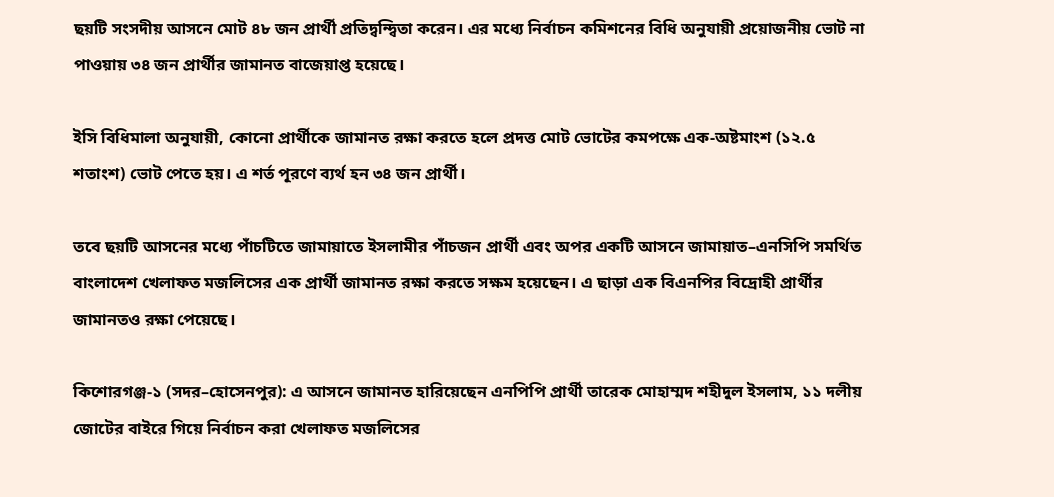ছয়টি সংসদীয় আসনে মোট ৪৮ জন প্রার্থী প্রতিদ্বন্দ্বিতা করেন। এর মধ্যে নির্বাচন কমিশনের বিধি অনুযায়ী প্রয়োজনীয় ভোট না পাওয়ায় ৩৪ জন প্রার্থীর জামানত বাজেয়াপ্ত হয়েছে।

ইসি বিধিমালা অনুযায়ী, কোনো প্রার্থীকে জামানত রক্ষা করতে হলে প্রদত্ত মোট ভোটের কমপক্ষে এক-অষ্টমাংশ (১২.৫ শতাংশ) ভোট পেতে হয়। এ শর্ত পূরণে ব্যর্থ হন ৩৪ জন প্রার্থী।

তবে ছয়টি আসনের মধ্যে পাঁচটিতে জামায়াতে ইসলামীর পাঁচজন প্রার্থী এবং অপর একটি আসনে জামায়াত–এনসিপি সমর্থিত বাংলাদেশ খেলাফত মজলিসের এক প্রার্থী জামানত রক্ষা করতে সক্ষম হয়েছেন। এ ছাড়া এক বিএনপির বিদ্রোহী প্রার্থীর জামানতও রক্ষা পেয়েছে।

কিশোরগঞ্জ-১ (সদর–হোসেনপুর): এ আসনে জামানত হারিয়েছেন এনপিপি প্রার্থী তারেক মোহাম্মদ শহীদুল ইসলাম, ১১ দলীয় জোটের বাইরে গিয়ে নির্বাচন করা খেলাফত মজলিসের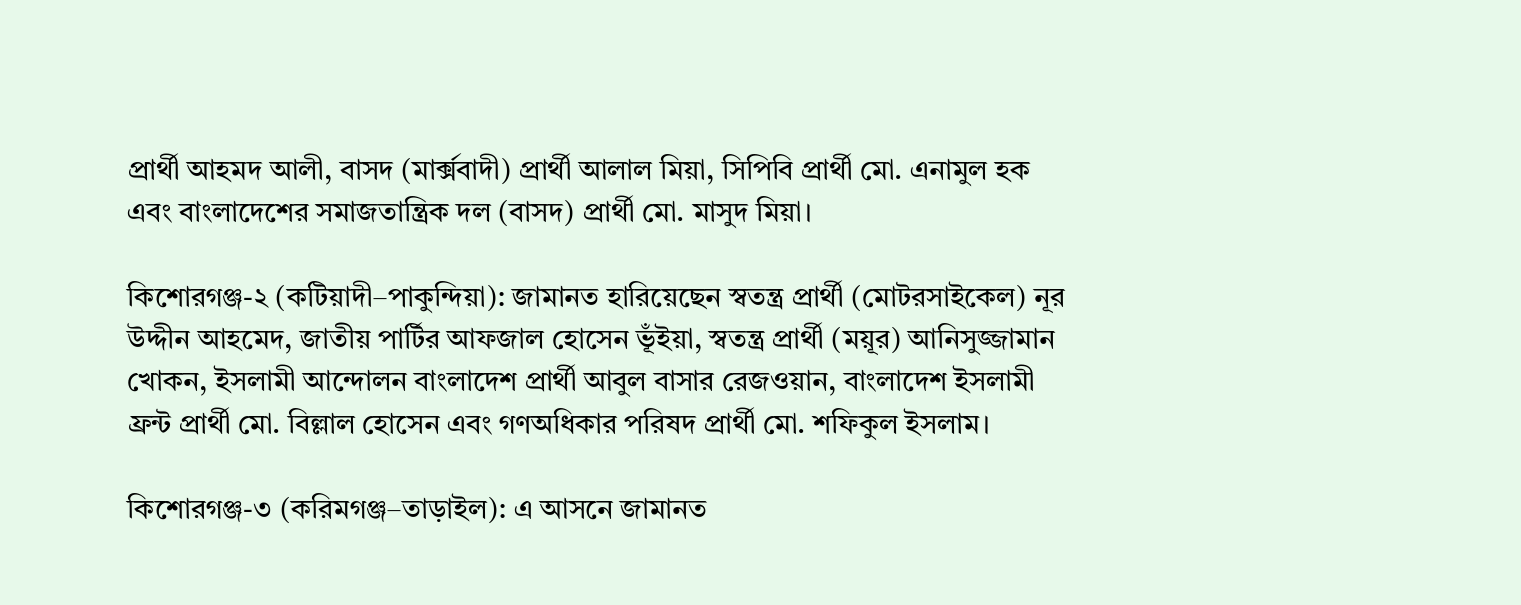প্রার্থী আহমদ আলী, বাসদ (মার্ক্সবাদী) প্রার্থী আলাল মিয়া, সিপিবি প্রার্থী মো. এনামুল হক এবং বাংলাদেশের সমাজতান্ত্রিক দল (বাসদ) প্রার্থী মো. মাসুদ মিয়া।

কিশোরগঞ্জ-২ (কটিয়াদী–পাকুন্দিয়া): জামানত হারিয়েছেন স্বতন্ত্র প্রার্থী (মোটরসাইকেল) নূর উদ্দীন আহমেদ, জাতীয় পার্টির আফজাল হোসেন ভূঁইয়া, স্বতন্ত্র প্রার্থী (ময়ূর) আনিসুজ্জামান খোকন, ইসলামী আন্দোলন বাংলাদেশ প্রার্থী আবুল বাসার রেজওয়ান, বাংলাদেশ ইসলামী ফ্রন্ট প্রার্থী মো. বিল্লাল হোসেন এবং গণঅধিকার পরিষদ প্রার্থী মো. শফিকুল ইসলাম।

কিশোরগঞ্জ-৩ (করিমগঞ্জ–তাড়াইল): এ আসনে জামানত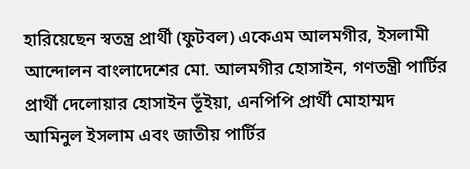হারিয়েছেন স্বতন্ত্র প্রার্থী (ফুটবল) একেএম আলমগীর, ইসলামী আন্দোলন বাংলাদেশের মো. আলমগীর হোসাইন, গণতন্ত্রী পার্টির প্রার্থী দেলোয়ার হোসাইন ভূঁইয়া, এনপিপি প্রার্থী মোহাম্মদ আমিনুল ইসলাম এবং জাতীয় পার্টির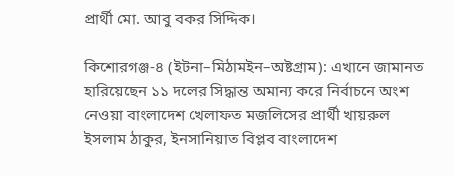প্রার্থী মো. আবু বকর সিদ্দিক।

কিশোরগঞ্জ-৪ (ইটনা–মিঠামইন–অষ্টগ্রাম): এখানে জামানত হারিয়েছেন ১১ দলের সিদ্ধান্ত অমান্য করে নির্বাচনে অংশ নেওয়া বাংলাদেশ খেলাফত মজলিসের প্রার্থী খায়রুল ইসলাম ঠাকুর, ইনসানিয়াত বিপ্লব বাংলাদেশ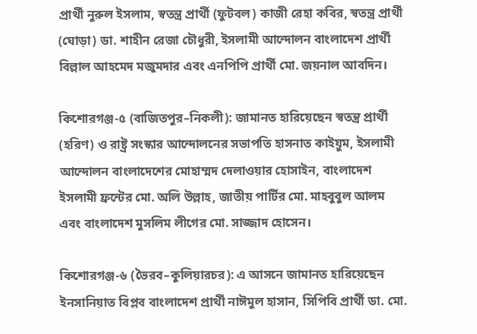প্রার্থী নুরুল ইসলাম, স্বতন্ত্র প্রার্থী (ফুটবল) কাজী রেহা কবির, স্বতন্ত্র প্রার্থী (ঘোড়া) ডা. শাহীন রেজা চৌধুরী, ইসলামী আন্দোলন বাংলাদেশ প্রার্থী বিল্লাল আহমেদ মজুমদার এবং এনপিপি প্রার্থী মো. জয়নাল আবদিন।

কিশোরগঞ্জ-৫ (বাজিতপুর–নিকলী): জামানত হারিয়েছেন স্বতন্ত্র প্রার্থী (হরিণ) ও রাষ্ট্র সংস্কার আন্দোলনের সভাপতি হাসনাত কাইয়ুম, ইসলামী আন্দোলন বাংলাদেশের মোহাম্মদ দেলাওয়ার হোসাইন, বাংলাদেশ ইসলামী ফ্রন্টের মো. অলি উল্লাহ, জাতীয় পার্টির মো. মাহবুবুল আলম এবং বাংলাদেশ মুসলিম লীগের মো. সাজ্জাদ হোসেন।

কিশোরগঞ্জ-৬ (ভৈরব–কুলিয়ারচর): এ আসনে জামানত হারিয়েছেন ইনসানিয়াত বিপ্লব বাংলাদেশ প্রার্থী নাঈমুল হাসান, সিপিবি প্রার্থী ডা. মো.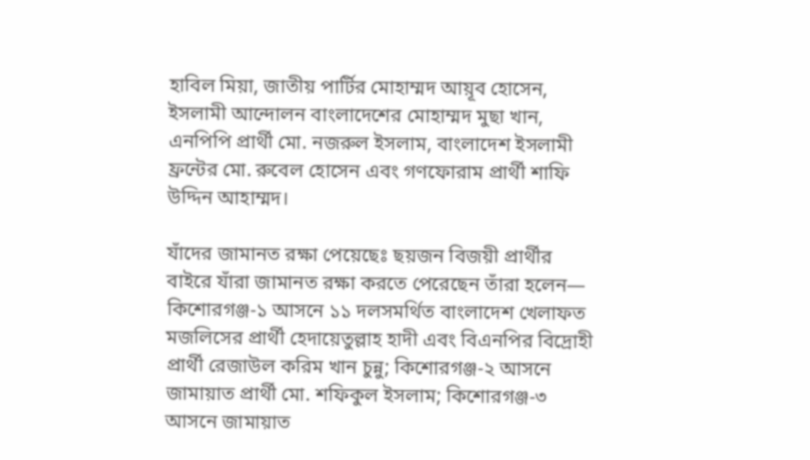হাবিল মিয়া, জাতীয় পার্টির মোহাম্মদ আয়ূব হোসেন, ইসলামী আন্দোলন বাংলাদেশের মোহাম্মদ মুছা খান, এনপিপি প্রার্থী মো. নজরুল ইসলাম, বাংলাদেশ ইসলামী ফ্রন্টের মো. রুবেল হোসেন এবং গণফোরাম প্রার্থী শাফি উদ্দিন আহাম্মদ।

যাঁদের জামানত রক্ষা পেয়েছেঃ ছয়জন বিজয়ী প্রার্থীর বাইরে যাঁরা জামানত রক্ষা করতে পেরেছেন তাঁরা হলেন— কিশোরগঞ্জ-১ আসনে ১১ দলসমর্থিত বাংলাদেশ খেলাফত মজলিসের প্রার্থী হেদায়েতুল্লাহ হাদী এবং বিএনপির বিদ্রোহী প্রার্থী রেজাউল করিম খান চুন্নু; কিশোরগঞ্জ-২ আসনে জামায়াত প্রার্থী মো. শফিকুল ইসলাম; কিশোরগঞ্জ-৩ আসনে জামায়াত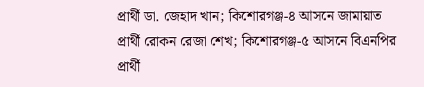প্রার্থী ডা. জেহাদ খান; কিশোরগঞ্জ-৪ আসনে জামায়াত প্রার্থী রোকন রেজা শেখ; কিশোরগঞ্জ-৫ আসনে বিএনপির প্রার্থী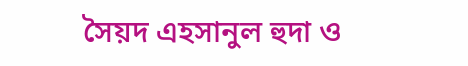সৈয়দ এহসানুল হুদা ও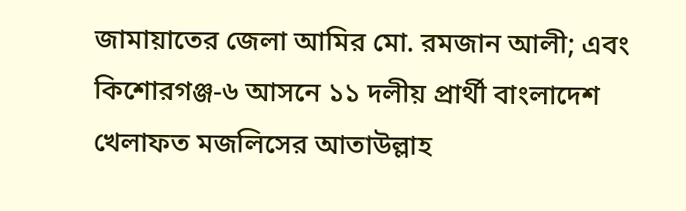জামায়াতের জেলা আমির মো. রমজান আলী; এবং কিশোরগঞ্জ-৬ আসনে ১১ দলীয় প্রার্থী বাংলাদেশ খেলাফত মজলিসের আতাউল্লাহ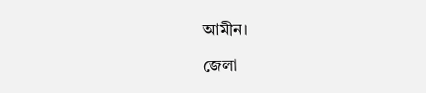আমীন।

জেলা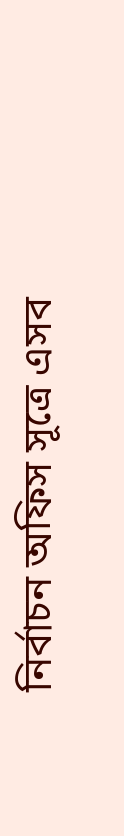নির্বাচন অফিস সূত্রে এসব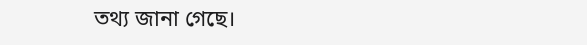তথ্য জানা গেছে।